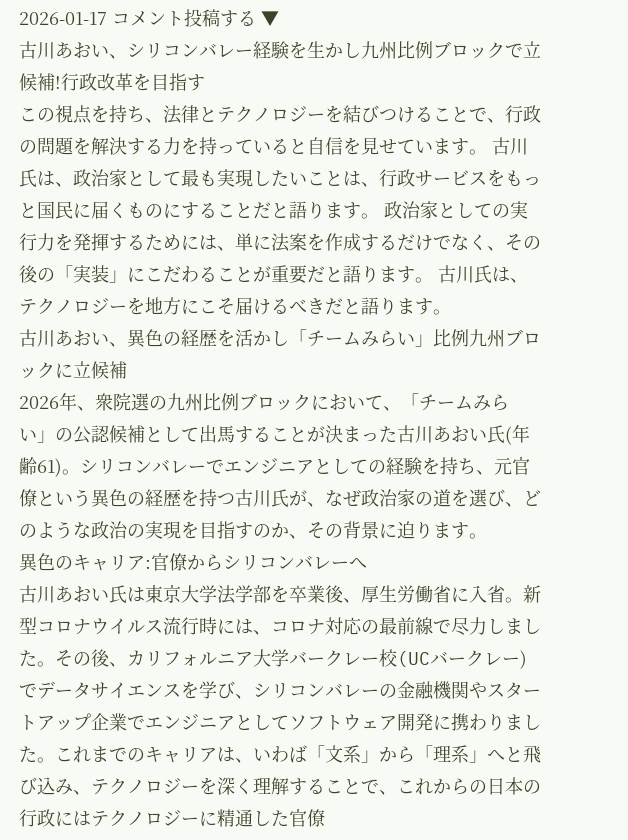2026-01-17 コメント投稿する ▼
古川あおい、シリコンバレー経験を生かし九州比例ブロックで立候補!行政改革を目指す
この視点を持ち、法律とテクノロジーを結びつけることで、行政の問題を解決する力を持っていると自信を見せています。 古川氏は、政治家として最も実現したいことは、行政サービスをもっと国民に届くものにすることだと語ります。 政治家としての実行力を発揮するためには、単に法案を作成するだけでなく、その後の「実装」にこだわることが重要だと語ります。 古川氏は、テクノロジーを地方にこそ届けるべきだと語ります。
古川あおい、異色の経歴を活かし「チームみらい」比例九州ブロックに立候補
2026年、衆院選の九州比例ブロックにおいて、「チームみらい」の公認候補として出馬することが決まった古川あおい氏(年齢61)。シリコンバレーでエンジニアとしての経験を持ち、元官僚という異色の経歴を持つ古川氏が、なぜ政治家の道を選び、どのような政治の実現を目指すのか、その背景に迫ります。
異色のキャリア:官僚からシリコンバレーへ
古川あおい氏は東京大学法学部を卒業後、厚生労働省に入省。新型コロナウイルス流行時には、コロナ対応の最前線で尽力しました。その後、カリフォルニア大学バークレー校(UCバークレー)でデータサイエンスを学び、シリコンバレーの金融機関やスタートアップ企業でエンジニアとしてソフトウェア開発に携わりました。これまでのキャリアは、いわば「文系」から「理系」へと飛び込み、テクノロジーを深く理解することで、これからの日本の行政にはテクノロジーに精通した官僚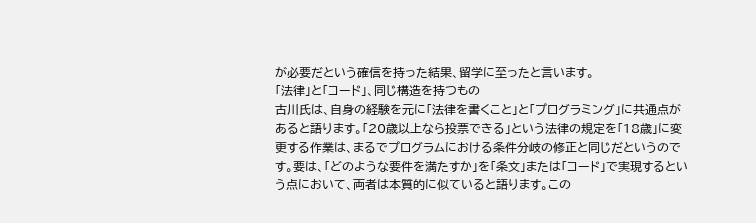が必要だという確信を持った結果、留学に至ったと言います。
「法律」と「コード」、同じ構造を持つもの
古川氏は、自身の経験を元に「法律を書くこと」と「プログラミング」に共通点があると語ります。「20歳以上なら投票できる」という法律の規定を「18歳」に変更する作業は、まるでプログラムにおける条件分岐の修正と同じだというのです。要は、「どのような要件を満たすか」を「条文」または「コード」で実現するという点において、両者は本質的に似ていると語ります。この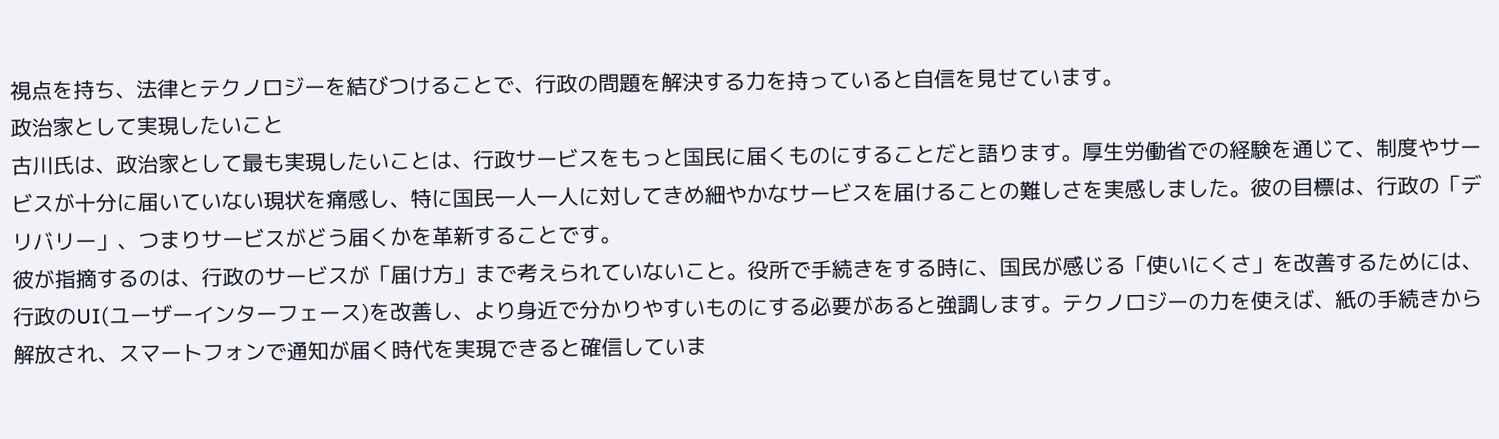視点を持ち、法律とテクノロジーを結びつけることで、行政の問題を解決する力を持っていると自信を見せています。
政治家として実現したいこと
古川氏は、政治家として最も実現したいことは、行政サービスをもっと国民に届くものにすることだと語ります。厚生労働省での経験を通じて、制度やサービスが十分に届いていない現状を痛感し、特に国民一人一人に対してきめ細やかなサービスを届けることの難しさを実感しました。彼の目標は、行政の「デリバリー」、つまりサービスがどう届くかを革新することです。
彼が指摘するのは、行政のサービスが「届け方」まで考えられていないこと。役所で手続きをする時に、国民が感じる「使いにくさ」を改善するためには、行政のUI(ユーザーインターフェース)を改善し、より身近で分かりやすいものにする必要があると強調します。テクノロジーの力を使えば、紙の手続きから解放され、スマートフォンで通知が届く時代を実現できると確信していま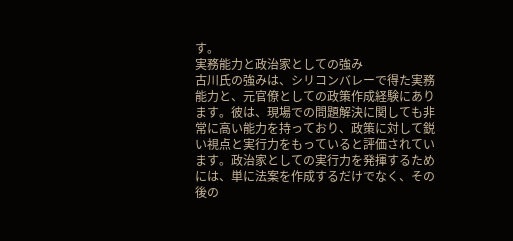す。
実務能力と政治家としての強み
古川氏の強みは、シリコンバレーで得た実務能力と、元官僚としての政策作成経験にあります。彼は、現場での問題解決に関しても非常に高い能力を持っており、政策に対して鋭い視点と実行力をもっていると評価されています。政治家としての実行力を発揮するためには、単に法案を作成するだけでなく、その後の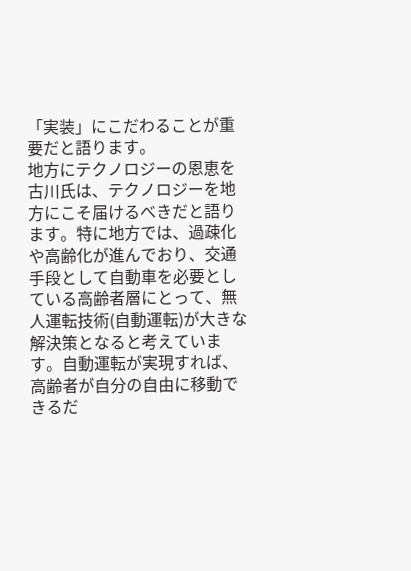「実装」にこだわることが重要だと語ります。
地方にテクノロジーの恩恵を
古川氏は、テクノロジーを地方にこそ届けるべきだと語ります。特に地方では、過疎化や高齢化が進んでおり、交通手段として自動車を必要としている高齢者層にとって、無人運転技術(自動運転)が大きな解決策となると考えています。自動運転が実現すれば、高齢者が自分の自由に移動できるだ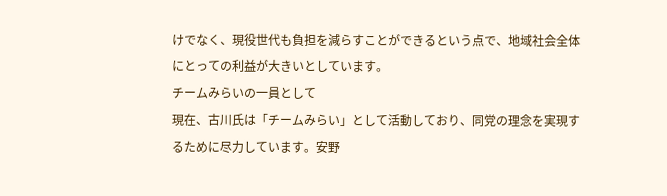けでなく、現役世代も負担を減らすことができるという点で、地域社会全体にとっての利益が大きいとしています。
チームみらいの一員として
現在、古川氏は「チームみらい」として活動しており、同党の理念を実現するために尽力しています。安野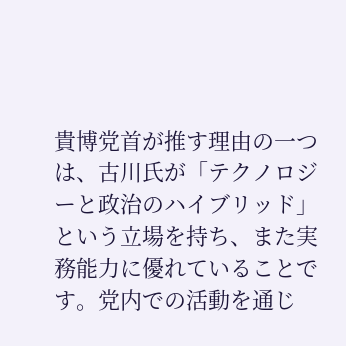貴博党首が推す理由の一つは、古川氏が「テクノロジーと政治のハイブリッド」という立場を持ち、また実務能力に優れていることです。党内での活動を通じ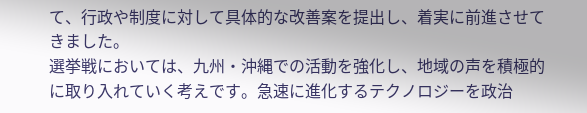て、行政や制度に対して具体的な改善案を提出し、着実に前進させてきました。
選挙戦においては、九州・沖縄での活動を強化し、地域の声を積極的に取り入れていく考えです。急速に進化するテクノロジーを政治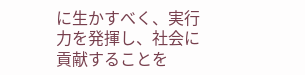に生かすべく、実行力を発揮し、社会に貢献することを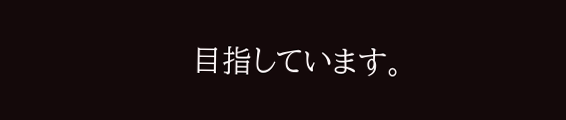目指しています。